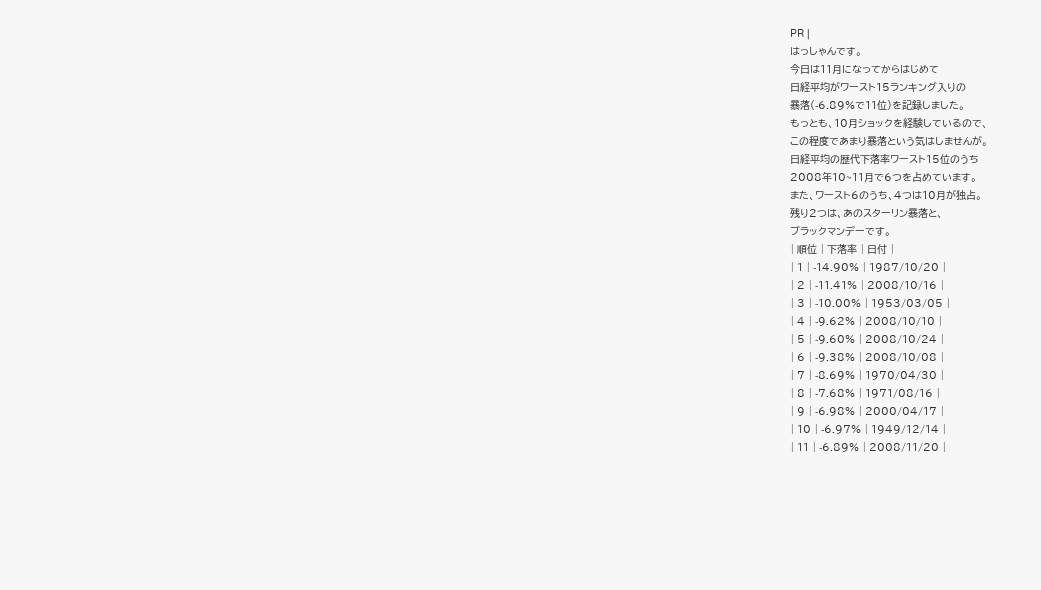PR |
はっしゃんです。
今日は11月になってからはじめて
日経平均がワースト15ランキング入りの
暴落(-6.89%で11位)を記録しました。
もっとも、10月ショックを経験しているので、
この程度であまり暴落という気はしませんが。
日経平均の歴代下落率ワースト15位のうち
2008年10~11月で6つを占めています。
また、ワースト6のうち、4つは10月が独占。
残り2つは、あのスターリン暴落と、
ブラックマンデーです。
| 順位 | 下落率 | 日付 |
| 1 | -14.90% | 1987/10/20 |
| 2 | -11.41% | 2008/10/16 |
| 3 | -10.00% | 1953/03/05 |
| 4 | -9.62% | 2008/10/10 |
| 5 | -9.60% | 2008/10/24 |
| 6 | -9.38% | 2008/10/08 |
| 7 | -8.69% | 1970/04/30 |
| 8 | -7.68% | 1971/08/16 |
| 9 | -6.98% | 2000/04/17 |
| 10 | -6.97% | 1949/12/14 |
| 11 | -6.89% | 2008/11/20 |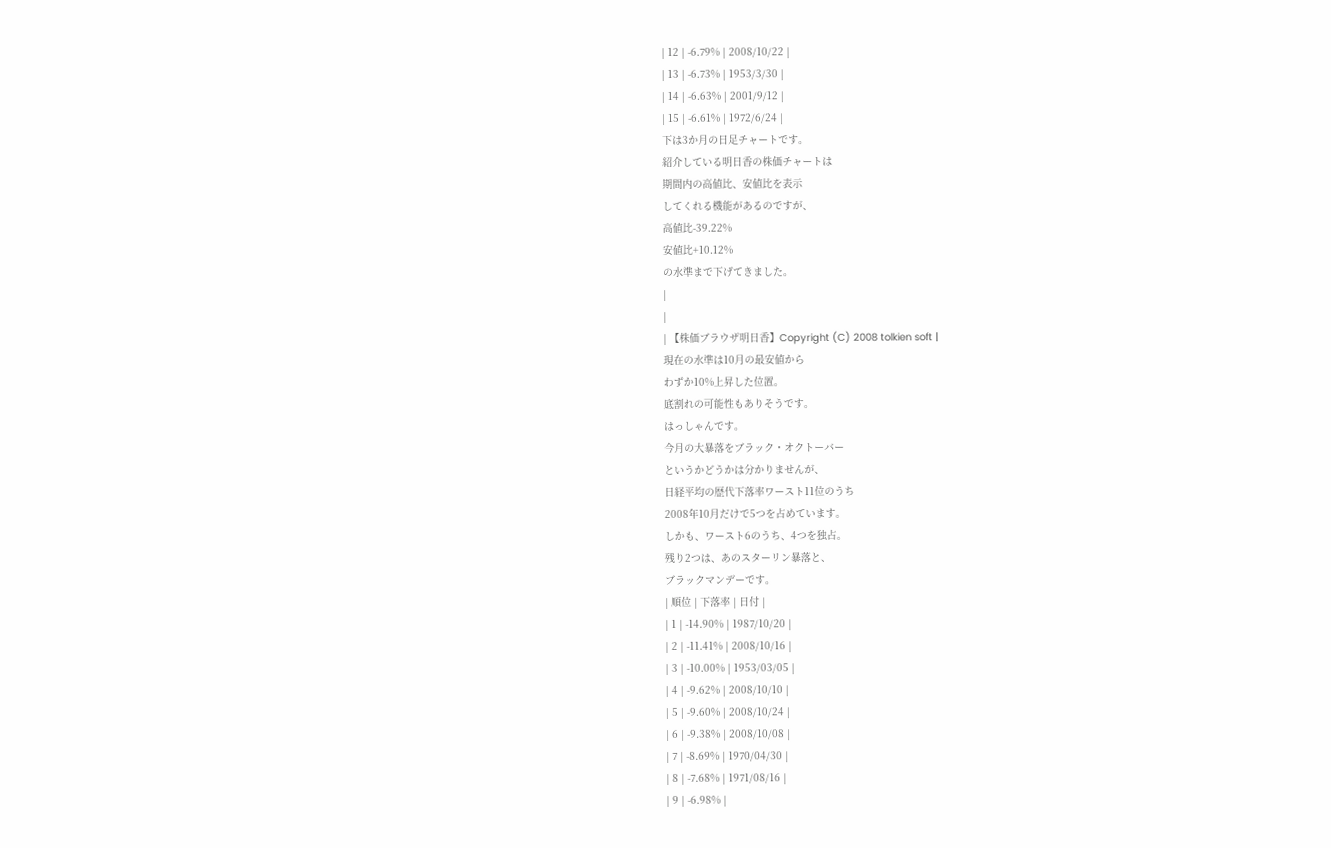| 12 | -6.79% | 2008/10/22 |
| 13 | -6.73% | 1953/3/30 |
| 14 | -6.63% | 2001/9/12 |
| 15 | -6.61% | 1972/6/24 |
下は3か月の日足チャートです。
紹介している明日香の株価チャートは
期間内の高値比、安値比を表示
してくれる機能があるのですが、
高値比-39.22%
安値比+10.12%
の水準まで下げてきました。
|
|
| 【株価ブラウザ明日香】Copyright (C) 2008 tolkien soft |
現在の水準は10月の最安値から
わずか10%上昇した位置。
底割れの可能性もありそうです。
はっしゃんです。
今月の大暴落をブラック・オクトーバー
というかどうかは分かりませんが、
日経平均の歴代下落率ワースト11位のうち
2008年10月だけで5つを占めています。
しかも、ワースト6のうち、4つを独占。
残り2つは、あのスターリン暴落と、
ブラックマンデーです。
| 順位 | 下落率 | 日付 |
| 1 | -14.90% | 1987/10/20 |
| 2 | -11.41% | 2008/10/16 |
| 3 | -10.00% | 1953/03/05 |
| 4 | -9.62% | 2008/10/10 |
| 5 | -9.60% | 2008/10/24 |
| 6 | -9.38% | 2008/10/08 |
| 7 | -8.69% | 1970/04/30 |
| 8 | -7.68% | 1971/08/16 |
| 9 | -6.98% |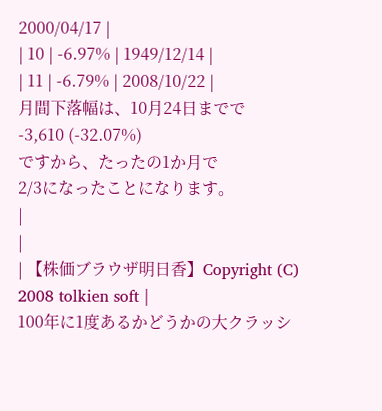2000/04/17 |
| 10 | -6.97% | 1949/12/14 |
| 11 | -6.79% | 2008/10/22 |
月間下落幅は、10月24日までで
-3,610 (-32.07%)
ですから、たったの1か月で
2/3になったことになります。
|
|
| 【株価ブラウザ明日香】Copyright (C) 2008 tolkien soft |
100年に1度あるかどうかの大クラッシ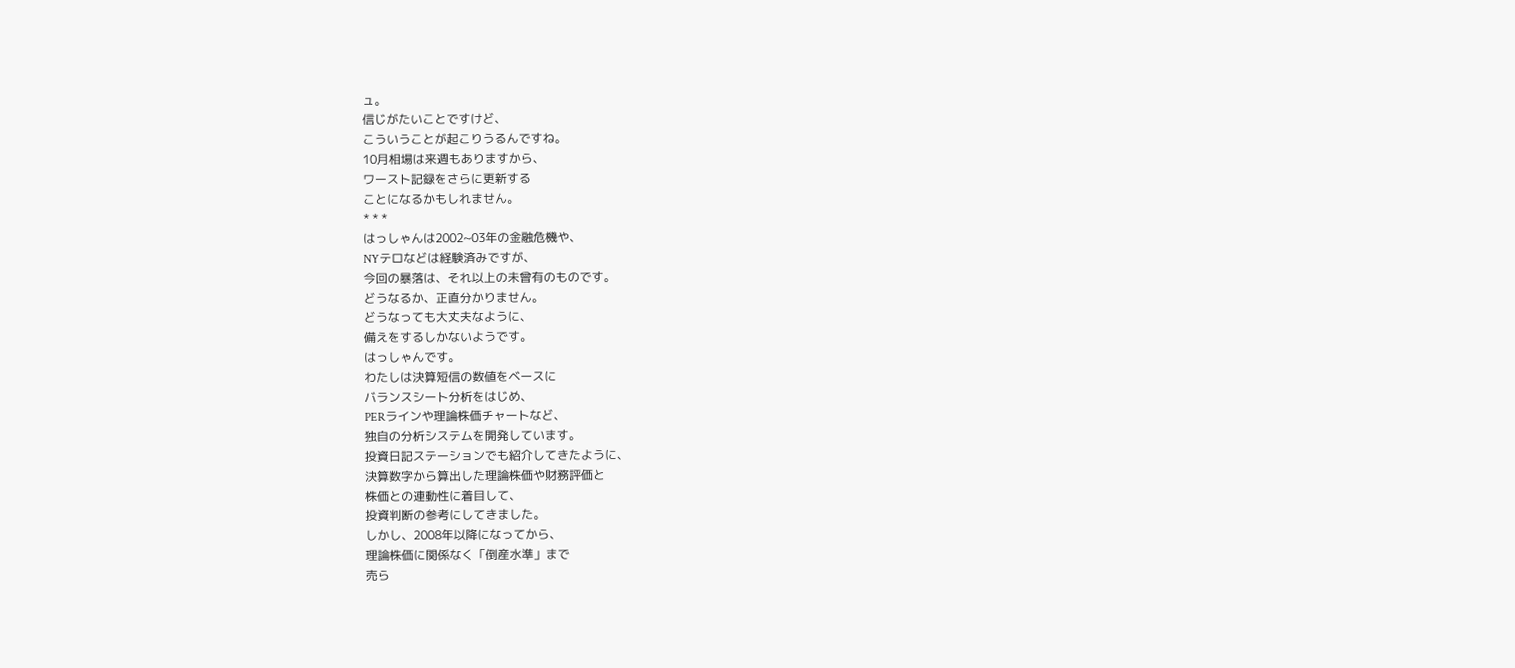ュ。
信じがたいことですけど、
こういうことが起こりうるんですね。
10月相場は来週もありますから、
ワースト記録をさらに更新する
ことになるかもしれません。
* * *
はっしゃんは2002~03年の金融危機や、
NYテロなどは経験済みですが、
今回の暴落は、それ以上の未曾有のものです。
どうなるか、正直分かりません。
どうなっても大丈夫なように、
備えをするしかないようです。
はっしゃんです。
わたしは決算短信の数値をベースに
バランスシート分析をはじめ、
PERラインや理論株価チャートなど、
独自の分析システムを開発しています。
投資日記ステーションでも紹介してきたように、
決算数字から算出した理論株価や財務評価と
株価との連動性に着目して、
投資判断の参考にしてきました。
しかし、2008年以降になってから、
理論株価に関係なく「倒産水準」まで
売ら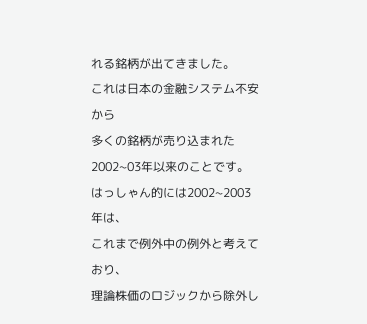れる銘柄が出てきました。
これは日本の金融システム不安から
多くの銘柄が売り込まれた
2002~03年以来のことです。
はっしゃん的には2002~2003年は、
これまで例外中の例外と考えており、
理論株価のロジックから除外し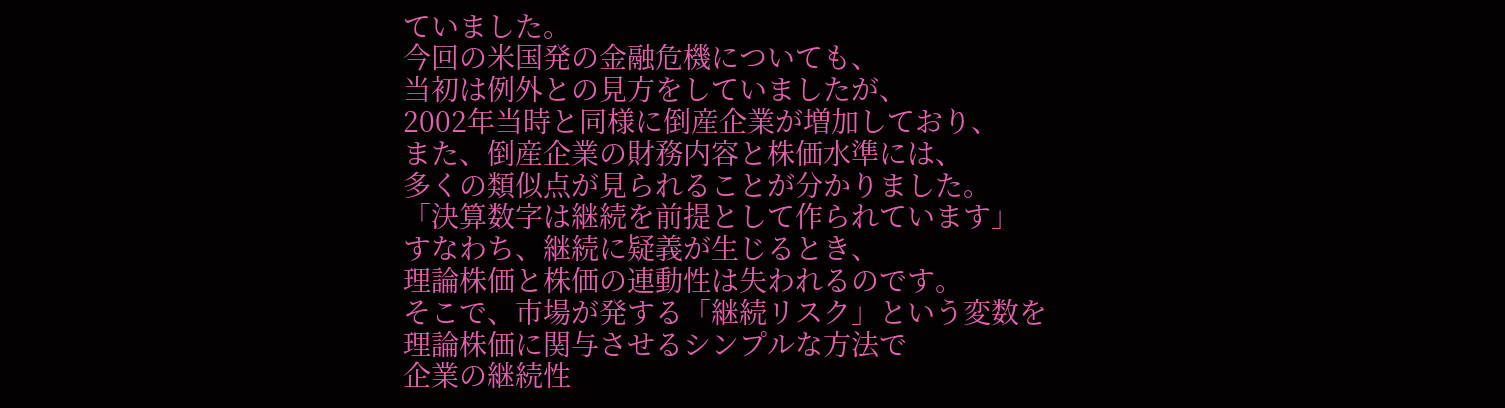ていました。
今回の米国発の金融危機についても、
当初は例外との見方をしていましたが、
2002年当時と同様に倒産企業が増加しており、
また、倒産企業の財務内容と株価水準には、
多くの類似点が見られることが分かりました。
「決算数字は継続を前提として作られています」
すなわち、継続に疑義が生じるとき、
理論株価と株価の連動性は失われるのです。
そこで、市場が発する「継続リスク」という変数を
理論株価に関与させるシンプルな方法で
企業の継続性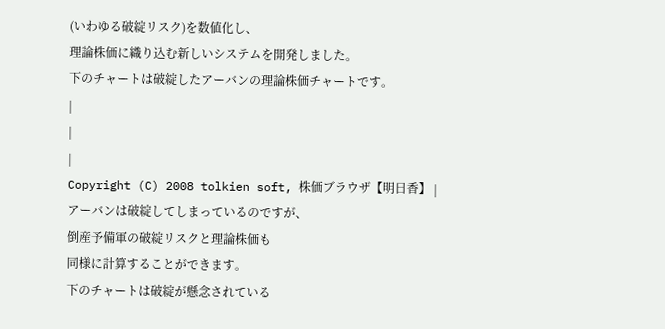(いわゆる破綻リスク)を数値化し、
理論株価に織り込む新しいシステムを開発しました。
下のチャートは破綻したアーバンの理論株価チャートです。
|
|
|
Copyright (C) 2008 tolkien soft, 株価ブラウザ【明日香】 |
アーバンは破綻してしまっているのですが、
倒産予備軍の破綻リスクと理論株価も
同様に計算することができます。
下のチャートは破綻が懸念されている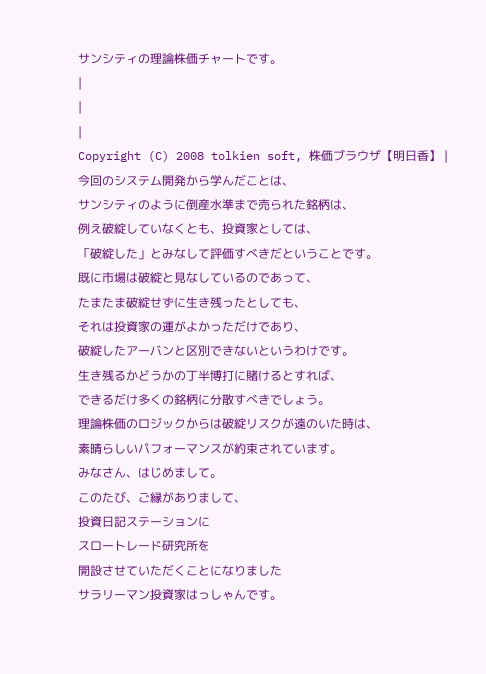サンシティの理論株価チャートです。
|
|
|
Copyright (C) 2008 tolkien soft, 株価ブラウザ【明日香】 |
今回のシステム開発から学んだことは、
サンシティのように倒産水準まで売られた銘柄は、
例え破綻していなくとも、投資家としては、
「破綻した」とみなして評価すべきだということです。
既に市場は破綻と見なしているのであって、
たまたま破綻せずに生き残ったとしても、
それは投資家の運がよかっただけであり、
破綻したアーバンと区別できないというわけです。
生き残るかどうかの丁半博打に賭けるとすれば、
できるだけ多くの銘柄に分散すべきでしょう。
理論株価のロジックからは破綻リスクが遠のいた時は、
素晴らしいパフォーマンスが約束されています。
みなさん、はじめまして。
このたび、ご縁がありまして、
投資日記ステーションに
スロートレード研究所を
開設させていただくことになりました
サラリーマン投資家はっしゃんです。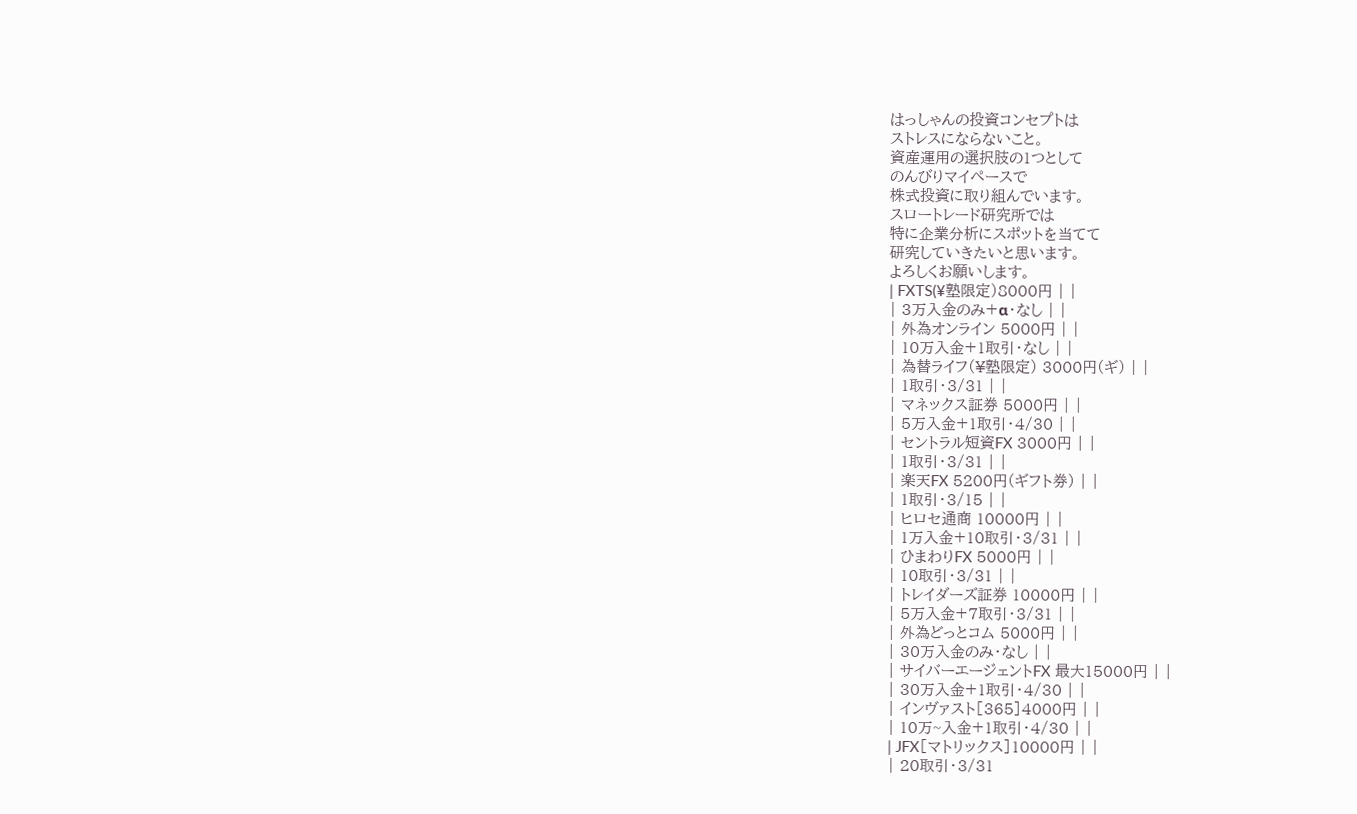はっしゃんの投資コンセプトは
ストレスにならないこと。
資産運用の選択肢の1つとして
のんびりマイペースで
株式投資に取り組んでいます。
スロートレード研究所では
特に企業分析にスポットを当てて
研究していきたいと思います。
よろしくお願いします。
| FXTS(¥塾限定)8000円 | |
| 3万入金のみ+α・なし | |
| 外為オンライン 5000円 | |
| 10万入金+1取引・なし | |
| 為替ライフ(¥塾限定) 3000円(ギ) | |
| 1取引・3/31 | |
| マネックス証券 5000円 | |
| 5万入金+1取引・4/30 | |
| セントラル短資FX 3000円 | |
| 1取引・3/31 | |
| 楽天FX 5200円(ギフト券) | |
| 1取引・3/15 | |
| ヒロセ通商 10000円 | |
| 1万入金+10取引・3/31 | |
| ひまわりFX 5000円 | |
| 10取引・3/31 | |
| トレイダーズ証券 10000円 | |
| 5万入金+7取引・3/31 | |
| 外為どっとコム 5000円 | |
| 30万入金のみ・なし | |
| サイバーエージェントFX 最大15000円 | |
| 30万入金+1取引・4/30 | |
| インヴァスト[365]4000円 | |
| 10万~入金+1取引・4/30 | |
| JFX[マトリックス]10000円 | |
| 20取引・3/31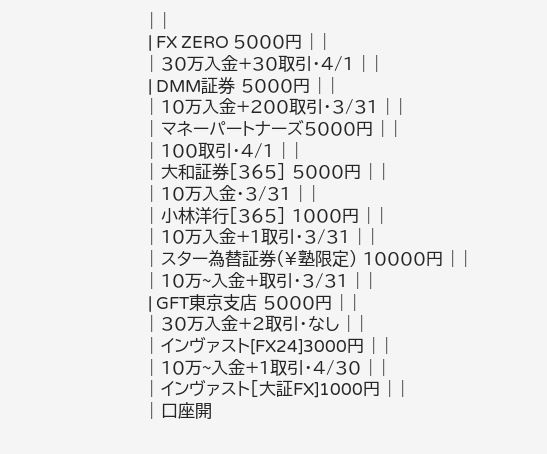| |
| FX ZERO 5000円 | |
| 30万入金+30取引・4/1 | |
| DMM証券 5000円 | |
| 10万入金+200取引・3/31 | |
| マネーパートナーズ5000円 | |
| 100取引・4/1 | |
| 大和証券[365] 5000円 | |
| 10万入金・3/31 | |
| 小林洋行[365] 1000円 | |
| 10万入金+1取引・3/31 | |
| スター為替証券(¥塾限定) 10000円 | |
| 10万~入金+取引・3/31 | |
| GFT東京支店 5000円 | |
| 30万入金+2取引・なし | |
| インヴァスト[FX24]3000円 | |
| 10万~入金+1取引・4/30 | |
| インヴァスト[大証FX]1000円 | |
| 口座開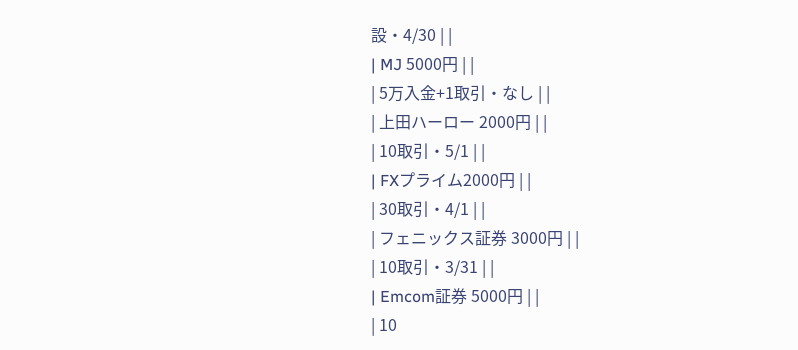設・4/30 | |
| MJ 5000円 | |
| 5万入金+1取引・なし | |
| 上田ハーロー 2000円 | |
| 10取引・5/1 | |
| FXプライム2000円 | |
| 30取引・4/1 | |
| フェニックス証券 3000円 | |
| 10取引・3/31 | |
| Emcom証券 5000円 | |
| 10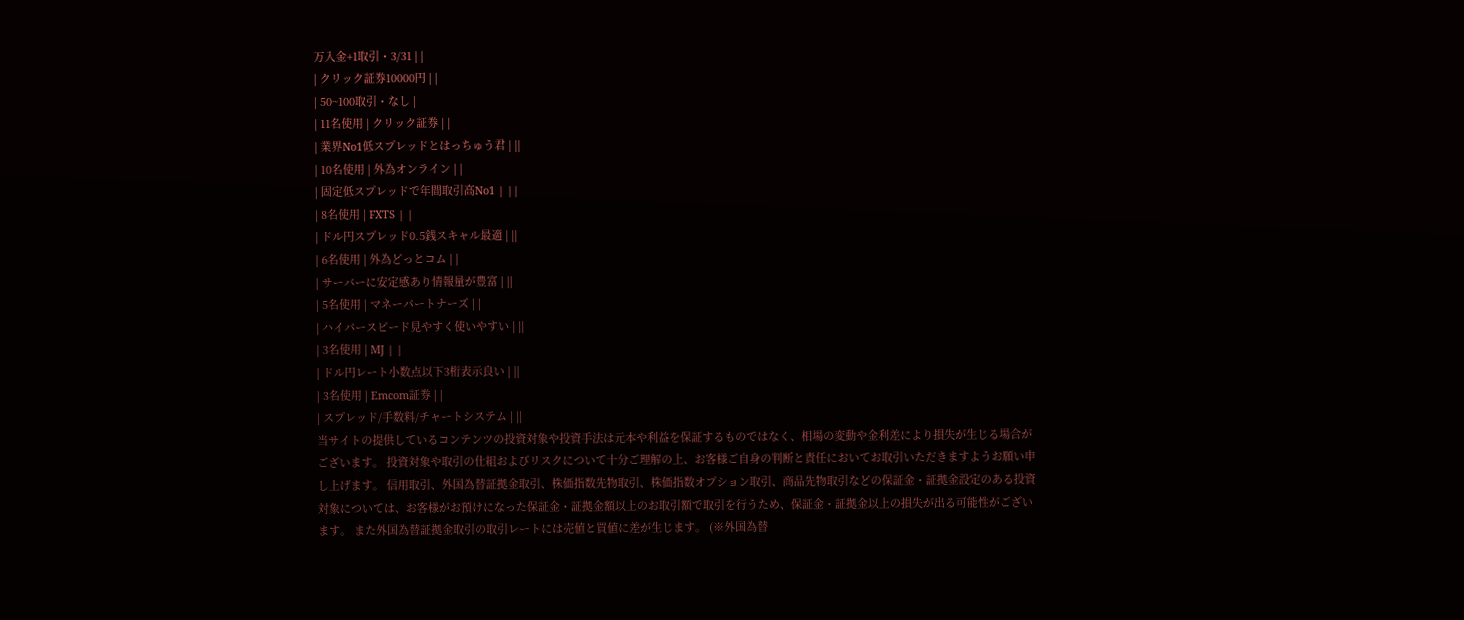万入金+1取引・3/31 | |
| クリック証券10000円 | |
| 50~100取引・なし |
| 11名使用 | クリック証券 | |
| 業界No1低スプレッドとはっちゅう君 | ||
| 10名使用 | 外為オンライン | |
| 固定低スプレッドで年間取引高No1 | ||
| 8名使用 | FXTS | |
| ドル円スプレッド0.5銭スキャル最適 | ||
| 6名使用 | 外為どっとコム | |
| サーバーに安定感あり情報量が豊富 | ||
| 5名使用 | マネーパートナーズ | |
| ハイパースピード見やすく使いやすい | ||
| 3名使用 | MJ | |
| ドル円レート小数点以下3桁表示良い | ||
| 3名使用 | Emcom証券 | |
| スプレッド/手数料/チャートシステム | ||
当サイトの提供しているコンテンツの投資対象や投資手法は元本や利益を保証するものではなく、相場の変動や金利差により損失が生じる場合がございます。 投資対象や取引の仕組およびリスクについて十分ご理解の上、お客様ご自身の判断と責任においてお取引いただきますようお願い申し上げます。 信用取引、外国為替証拠金取引、株価指数先物取引、株価指数オプション取引、商品先物取引などの保証金・証拠金設定のある投資対象については、お客様がお預けになった保証金・証拠金額以上のお取引額で取引を行うため、保証金・証拠金以上の損失が出る可能性がございます。 また外国為替証拠金取引の取引レートには売値と買値に差が生じます。 (※外国為替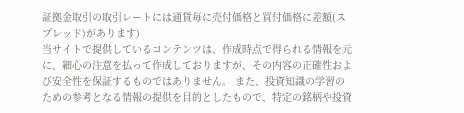証拠金取引の取引レートには通貨毎に売付価格と買付価格に差額(スプレッド)があります)
当サイトで提供しているコンテンツは、作成時点で得られる情報を元に、細心の注意を払って作成しておりますが、その内容の正確性および安全性を保証するものではありません。 また、投資知識の学習のための参考となる情報の提供を目的としたもので、特定の銘柄や投資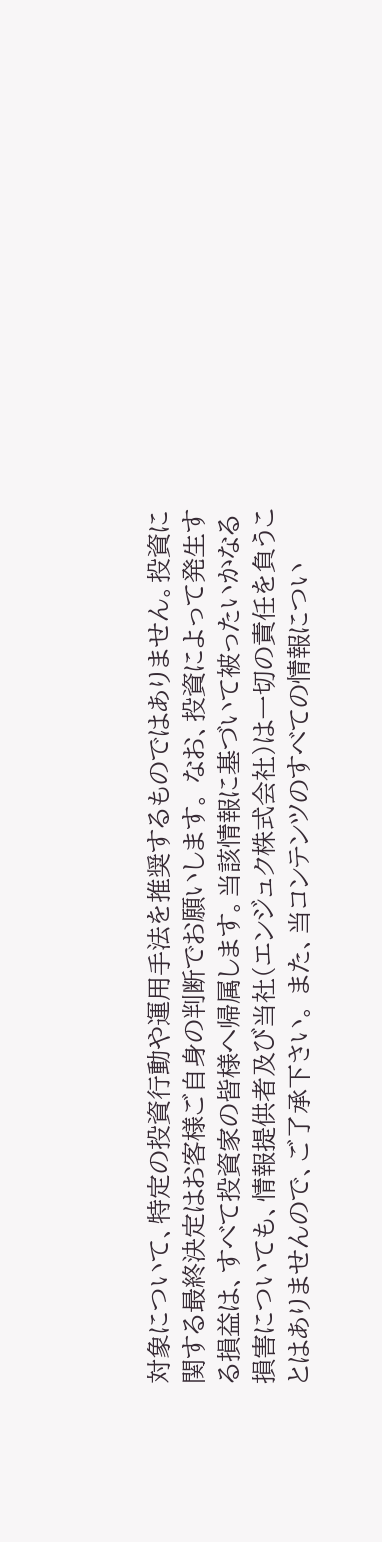対象について、特定の投資行動や運用手法を推奨するものではありません。投資に関する最終決定はお客様ご自身の判断でお願いします。 なお、投資によって発生する損益は、すべて投資家の皆様へ帰属します。当該情報に基づいて被ったいかなる損害についても、情報提供者及び当社(エンジュク株式会社)は一切の責任を負うことはありませんので、ご了承下さい。 また、当コンテンツのすべての情報につい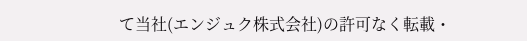て当社(エンジュク株式会社)の許可なく転載・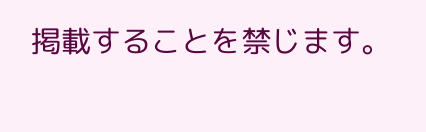掲載することを禁じます。